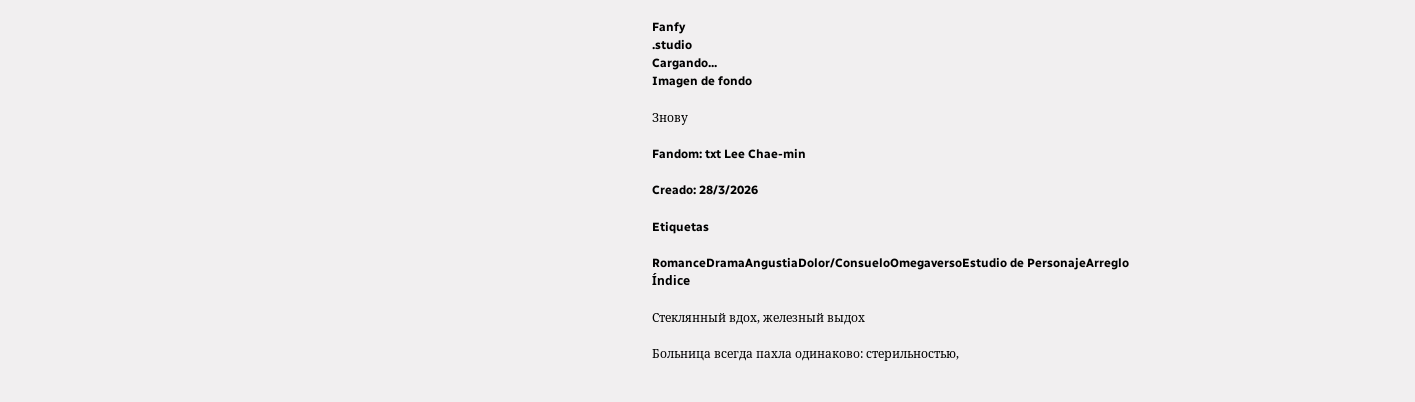Fanfy
.studio
Cargando...
Imagen de fondo

Знову

Fandom: txt Lee Chae-min

Creado: 28/3/2026

Etiquetas

RomanceDramaAngustiaDolor/ConsueloOmegaversoEstudio de PersonajeArreglo
Índice

Стеклянный вдох, железный выдох

Больница всегда пахла одинаково: стерильностью,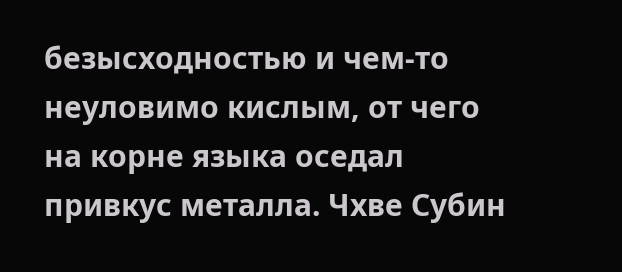безысходностью и чем-то неуловимо кислым, от чего на корне языка оседал привкус металла. Чхве Субин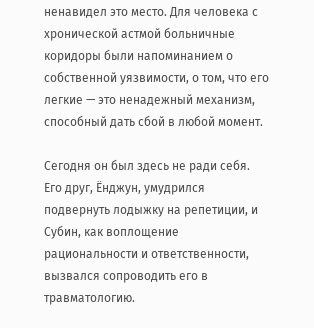ненавидел это место. Для человека с хронической астмой больничные коридоры были напоминанием о собственной уязвимости, о том, что его легкие — это ненадежный механизм, способный дать сбой в любой момент.

Сегодня он был здесь не ради себя. Его друг, Ёнджун, умудрился подвернуть лодыжку на репетиции, и Субин, как воплощение рациональности и ответственности, вызвался сопроводить его в травматологию.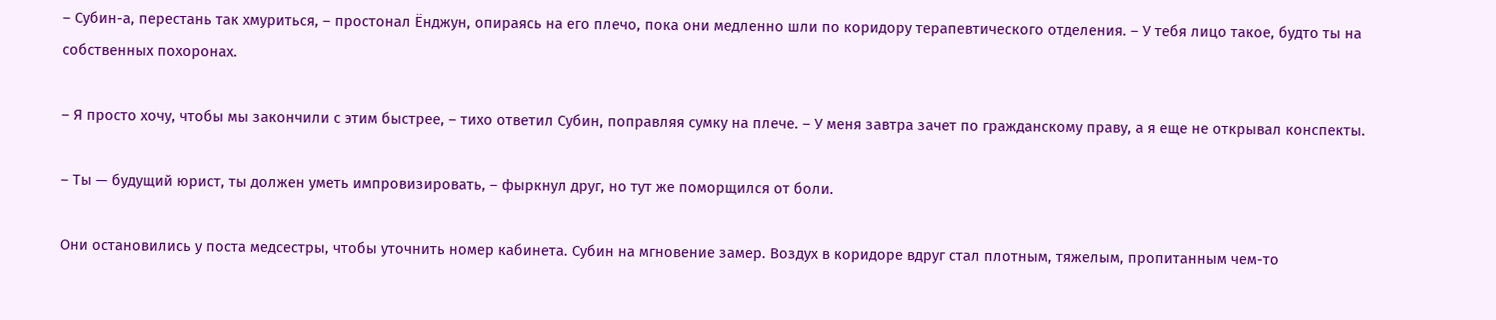– Субин-а, перестань так хмуриться, – простонал Ёнджун, опираясь на его плечо, пока они медленно шли по коридору терапевтического отделения. – У тебя лицо такое, будто ты на собственных похоронах.

– Я просто хочу, чтобы мы закончили с этим быстрее, – тихо ответил Субин, поправляя сумку на плече. – У меня завтра зачет по гражданскому праву, а я еще не открывал конспекты.

– Ты — будущий юрист, ты должен уметь импровизировать, – фыркнул друг, но тут же поморщился от боли.

Они остановились у поста медсестры, чтобы уточнить номер кабинета. Субин на мгновение замер. Воздух в коридоре вдруг стал плотным, тяжелым, пропитанным чем-то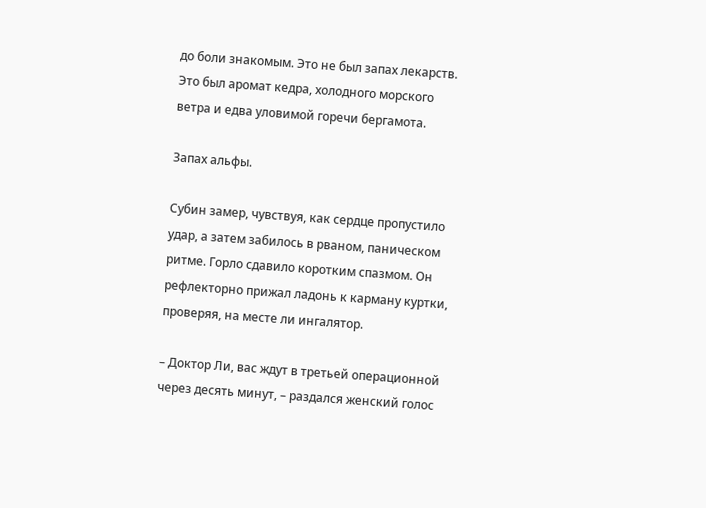до боли знакомым. Это не был запах лекарств. Это был аромат кедра, холодного морского ветра и едва уловимой горечи бергамота.

Запах альфы.

Субин замер, чувствуя, как сердце пропустило удар, а затем забилось в рваном, паническом ритме. Горло сдавило коротким спазмом. Он рефлекторно прижал ладонь к карману куртки, проверяя, на месте ли ингалятор.

– Доктор Ли, вас ждут в третьей операционной через десять минут, – раздался женский голос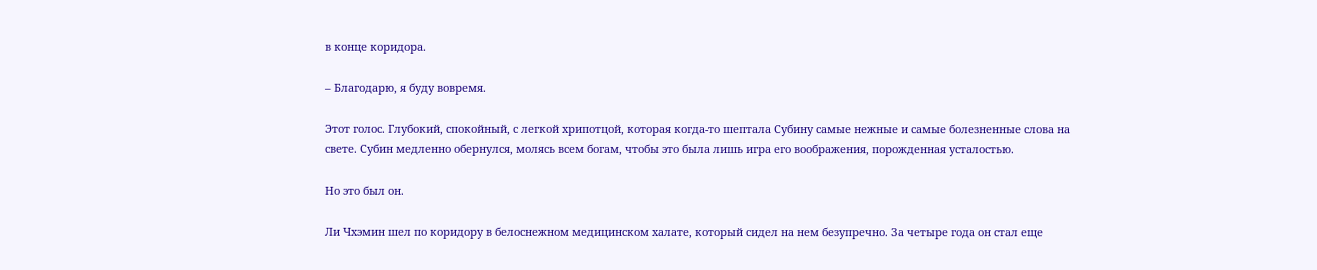в конце коридора.

– Благодарю, я буду вовремя.

Этот голос. Глубокий, спокойный, с легкой хрипотцой, которая когда-то шептала Субину самые нежные и самые болезненные слова на свете. Субин медленно обернулся, молясь всем богам, чтобы это была лишь игра его воображения, порожденная усталостью.

Но это был он.

Ли Чхэмин шел по коридору в белоснежном медицинском халате, который сидел на нем безупречно. За четыре года он стал еще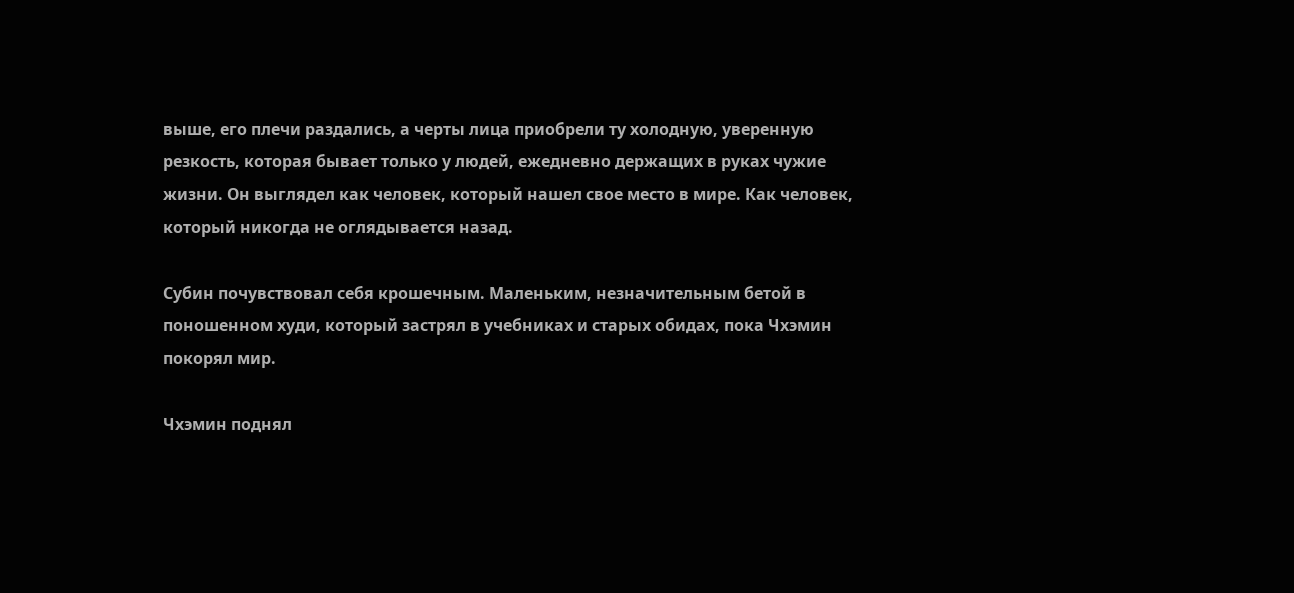выше, его плечи раздались, а черты лица приобрели ту холодную, уверенную резкость, которая бывает только у людей, ежедневно держащих в руках чужие жизни. Он выглядел как человек, который нашел свое место в мире. Как человек, который никогда не оглядывается назад.

Субин почувствовал себя крошечным. Маленьким, незначительным бетой в поношенном худи, который застрял в учебниках и старых обидах, пока Чхэмин покорял мир.

Чхэмин поднял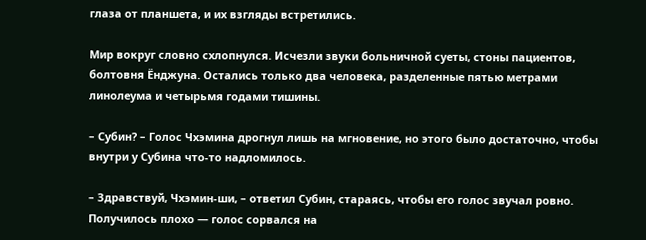глаза от планшета, и их взгляды встретились.

Мир вокруг словно схлопнулся. Исчезли звуки больничной суеты, стоны пациентов, болтовня Ёнджуна. Остались только два человека, разделенные пятью метрами линолеума и четырьмя годами тишины.

– Субин? – Голос Чхэмина дрогнул лишь на мгновение, но этого было достаточно, чтобы внутри у Субина что-то надломилось.

– Здравствуй, Чхэмин-ши, – ответил Субин, стараясь, чтобы его голос звучал ровно. Получилось плохо — голос сорвался на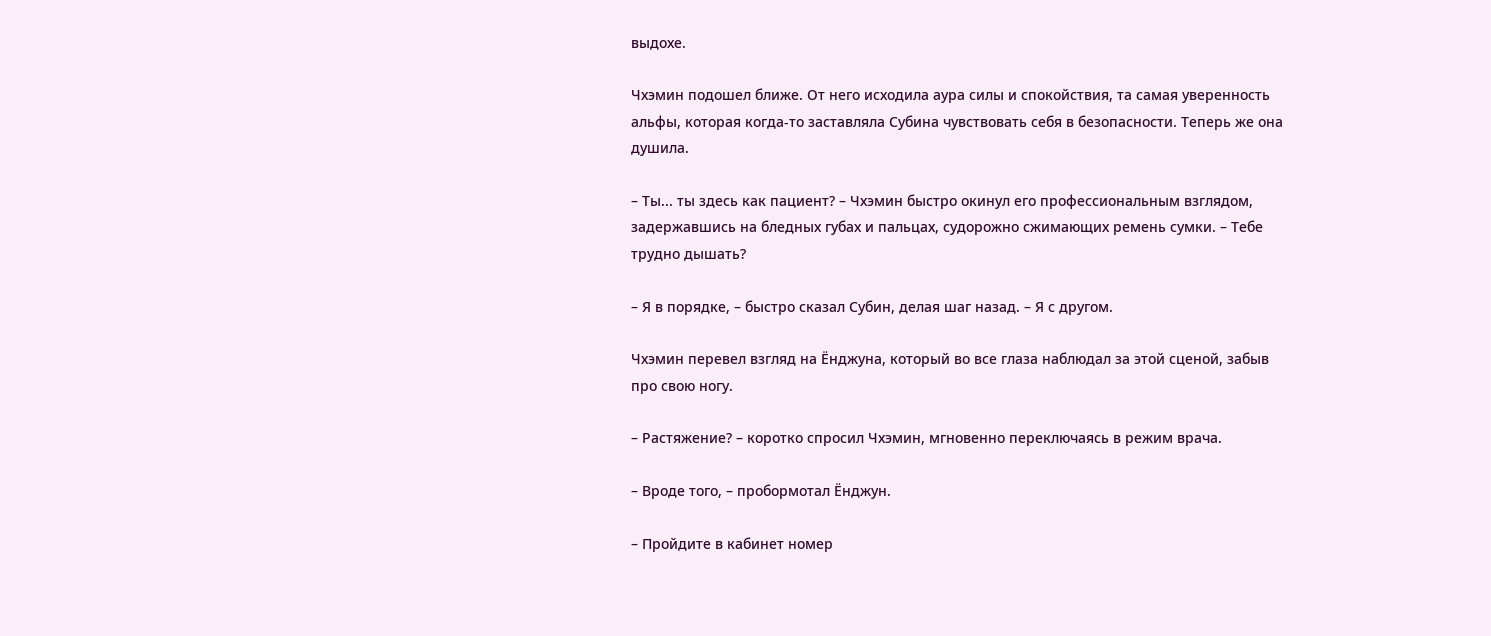выдохе.

Чхэмин подошел ближе. От него исходила аура силы и спокойствия, та самая уверенность альфы, которая когда-то заставляла Субина чувствовать себя в безопасности. Теперь же она душила.

– Ты... ты здесь как пациент? – Чхэмин быстро окинул его профессиональным взглядом, задержавшись на бледных губах и пальцах, судорожно сжимающих ремень сумки. – Тебе трудно дышать?

– Я в порядке, – быстро сказал Субин, делая шаг назад. – Я с другом.

Чхэмин перевел взгляд на Ёнджуна, который во все глаза наблюдал за этой сценой, забыв про свою ногу.

– Растяжение? – коротко спросил Чхэмин, мгновенно переключаясь в режим врача.

– Вроде того, – пробормотал Ёнджун.

– Пройдите в кабинет номер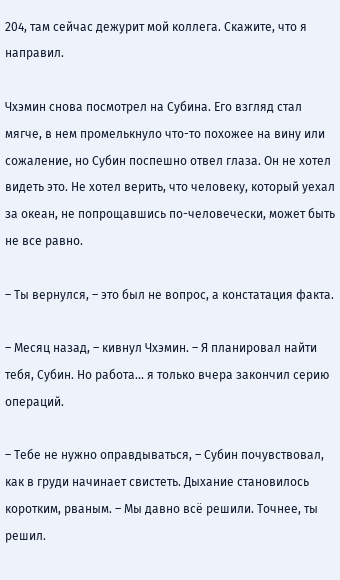204, там сейчас дежурит мой коллега. Скажите, что я направил.

Чхэмин снова посмотрел на Субина. Его взгляд стал мягче, в нем промелькнуло что-то похожее на вину или сожаление, но Субин поспешно отвел глаза. Он не хотел видеть это. Не хотел верить, что человеку, который уехал за океан, не попрощавшись по-человечески, может быть не все равно.

– Ты вернулся, – это был не вопрос, а констатация факта.

– Месяц назад, – кивнул Чхэмин. – Я планировал найти тебя, Субин. Но работа... я только вчера закончил серию операций.

– Тебе не нужно оправдываться, – Субин почувствовал, как в груди начинает свистеть. Дыхание становилось коротким, рваным. – Мы давно всё решили. Точнее, ты решил.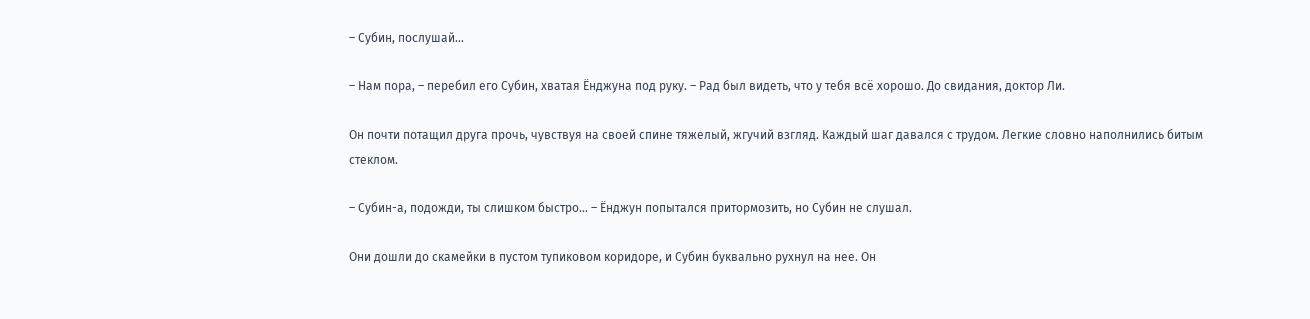– Субин, послушай...

– Нам пора, – перебил его Субин, хватая Ёнджуна под руку. – Рад был видеть, что у тебя всё хорошо. До свидания, доктор Ли.

Он почти потащил друга прочь, чувствуя на своей спине тяжелый, жгучий взгляд. Каждый шаг давался с трудом. Легкие словно наполнились битым стеклом.

– Субин-а, подожди, ты слишком быстро... – Ёнджун попытался притормозить, но Субин не слушал.

Они дошли до скамейки в пустом тупиковом коридоре, и Субин буквально рухнул на нее. Он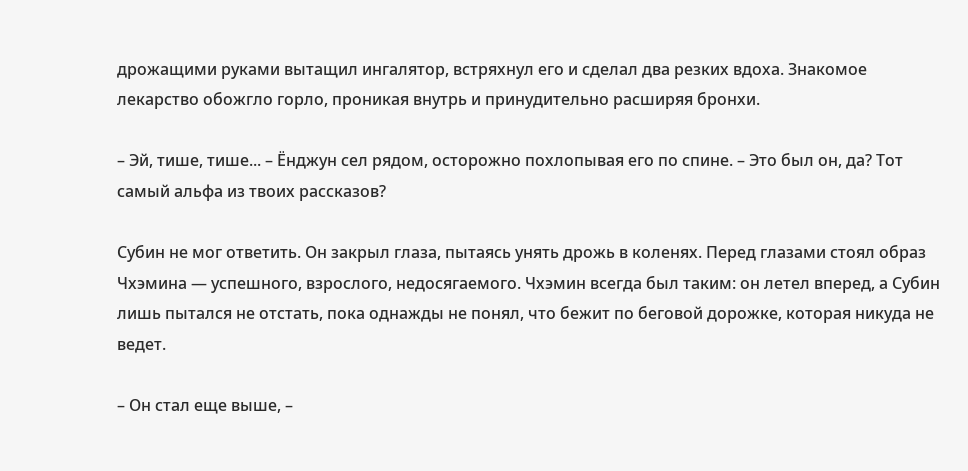дрожащими руками вытащил ингалятор, встряхнул его и сделал два резких вдоха. Знакомое лекарство обожгло горло, проникая внутрь и принудительно расширяя бронхи.

– Эй, тише, тише... – Ёнджун сел рядом, осторожно похлопывая его по спине. – Это был он, да? Тот самый альфа из твоих рассказов?

Субин не мог ответить. Он закрыл глаза, пытаясь унять дрожь в коленях. Перед глазами стоял образ Чхэмина — успешного, взрослого, недосягаемого. Чхэмин всегда был таким: он летел вперед, а Субин лишь пытался не отстать, пока однажды не понял, что бежит по беговой дорожке, которая никуда не ведет.

– Он стал еще выше, –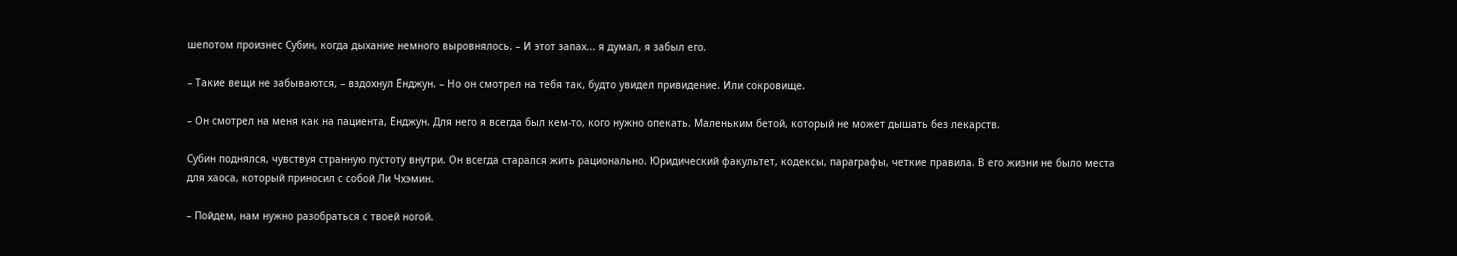шепотом произнес Субин, когда дыхание немного выровнялось. – И этот запах... я думал, я забыл его.

– Такие вещи не забываются, – вздохнул Ёнджун. – Но он смотрел на тебя так, будто увидел привидение. Или сокровище.

– Он смотрел на меня как на пациента, Ёнджун. Для него я всегда был кем-то, кого нужно опекать. Маленьким бетой, который не может дышать без лекарств.

Субин поднялся, чувствуя странную пустоту внутри. Он всегда старался жить рационально. Юридический факультет, кодексы, параграфы, четкие правила. В его жизни не было места для хаоса, который приносил с собой Ли Чхэмин.

– Пойдем, нам нужно разобраться с твоей ногой.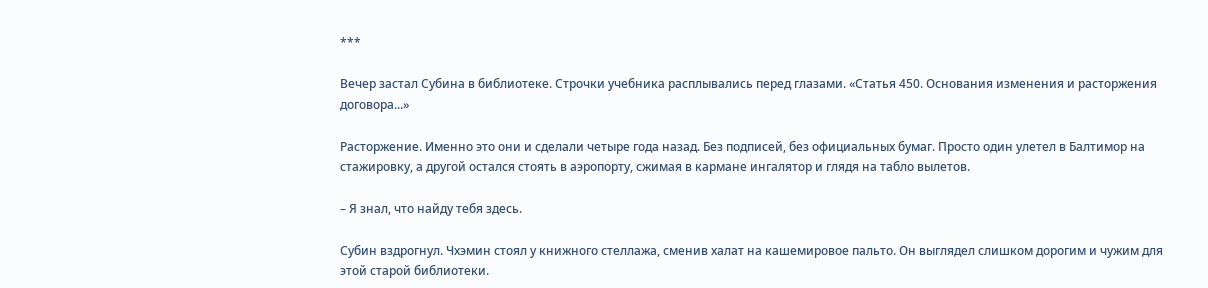***

Вечер застал Субина в библиотеке. Строчки учебника расплывались перед глазами. «Статья 450. Основания изменения и расторжения договора...»

Расторжение. Именно это они и сделали четыре года назад. Без подписей, без официальных бумаг. Просто один улетел в Балтимор на стажировку, а другой остался стоять в аэропорту, сжимая в кармане ингалятор и глядя на табло вылетов.

– Я знал, что найду тебя здесь.

Субин вздрогнул. Чхэмин стоял у книжного стеллажа, сменив халат на кашемировое пальто. Он выглядел слишком дорогим и чужим для этой старой библиотеки.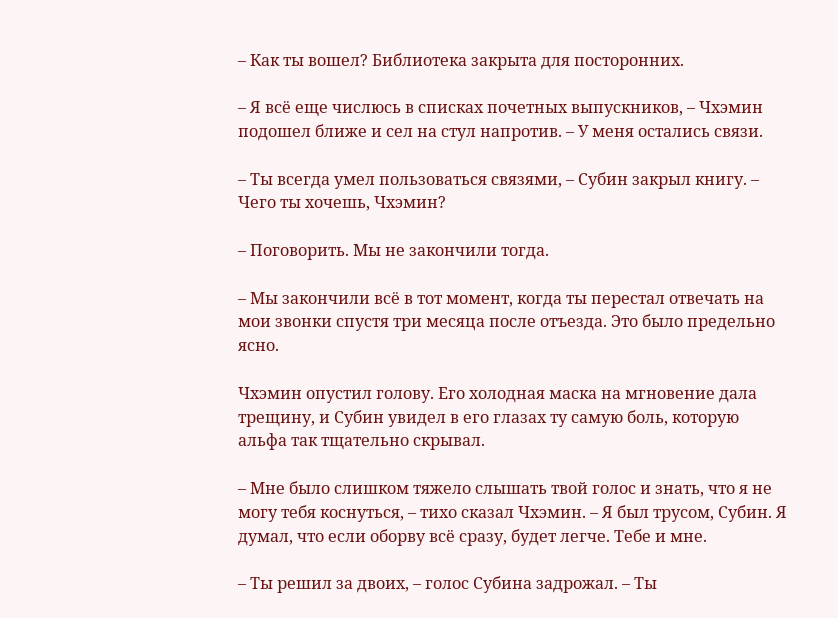– Как ты вошел? Библиотека закрыта для посторонних.

– Я всё еще числюсь в списках почетных выпускников, – Чхэмин подошел ближе и сел на стул напротив. – У меня остались связи.

– Ты всегда умел пользоваться связями, – Субин закрыл книгу. – Чего ты хочешь, Чхэмин?

– Поговорить. Мы не закончили тогда.

– Мы закончили всё в тот момент, когда ты перестал отвечать на мои звонки спустя три месяца после отъезда. Это было предельно ясно.

Чхэмин опустил голову. Его холодная маска на мгновение дала трещину, и Субин увидел в его глазах ту самую боль, которую альфа так тщательно скрывал.

– Мне было слишком тяжело слышать твой голос и знать, что я не могу тебя коснуться, – тихо сказал Чхэмин. – Я был трусом, Субин. Я думал, что если оборву всё сразу, будет легче. Тебе и мне.

– Ты решил за двоих, – голос Субина задрожал. – Ты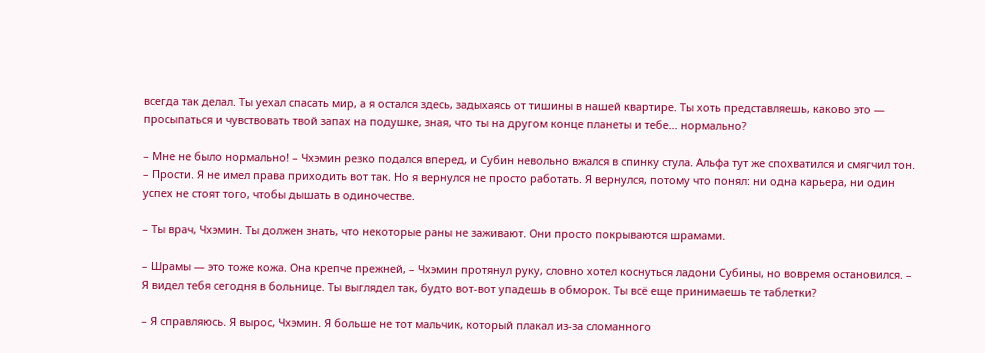всегда так делал. Ты уехал спасать мир, а я остался здесь, задыхаясь от тишины в нашей квартире. Ты хоть представляешь, каково это — просыпаться и чувствовать твой запах на подушке, зная, что ты на другом конце планеты и тебе... нормально?

– Мне не было нормально! – Чхэмин резко подался вперед, и Субин невольно вжался в спинку стула. Альфа тут же спохватился и смягчил тон. – Прости. Я не имел права приходить вот так. Но я вернулся не просто работать. Я вернулся, потому что понял: ни одна карьера, ни один успех не стоят того, чтобы дышать в одиночестве.

– Ты врач, Чхэмин. Ты должен знать, что некоторые раны не заживают. Они просто покрываются шрамами.

– Шрамы — это тоже кожа. Она крепче прежней, – Чхэмин протянул руку, словно хотел коснуться ладони Субины, но вовремя остановился. – Я видел тебя сегодня в больнице. Ты выглядел так, будто вот-вот упадешь в обморок. Ты всё еще принимаешь те таблетки?

– Я справляюсь. Я вырос, Чхэмин. Я больше не тот мальчик, который плакал из-за сломанного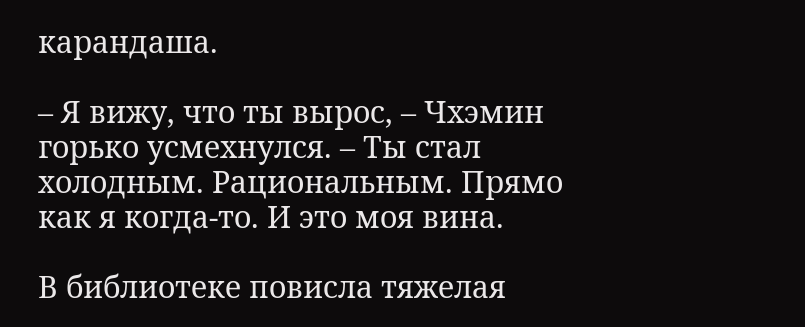карандаша.

– Я вижу, что ты вырос, – Чхэмин горько усмехнулся. – Ты стал холодным. Рациональным. Прямо как я когда-то. И это моя вина.

В библиотеке повисла тяжелая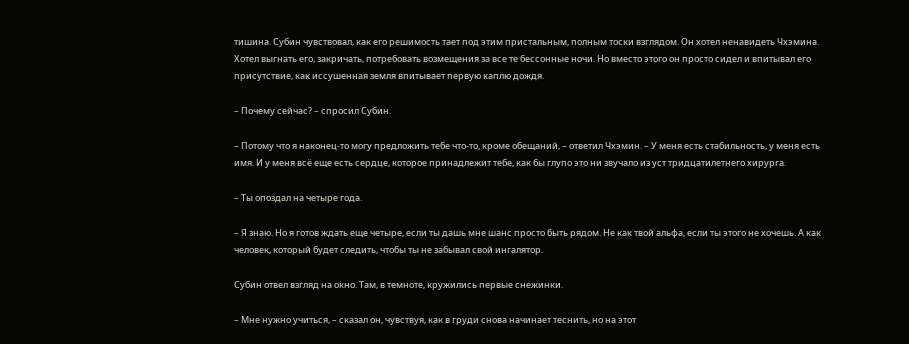тишина. Субин чувствовал, как его решимость тает под этим пристальным, полным тоски взглядом. Он хотел ненавидеть Чхэмина. Хотел выгнать его, закричать, потребовать возмещения за все те бессонные ночи. Но вместо этого он просто сидел и впитывал его присутствие, как иссушенная земля впитывает первую каплю дождя.

– Почему сейчас? – спросил Субин.

– Потому что я наконец-то могу предложить тебе что-то, кроме обещаний, – ответил Чхэмин. – У меня есть стабильность, у меня есть имя. И у меня всё еще есть сердце, которое принадлежит тебе, как бы глупо это ни звучало из уст тридцатилетнего хирурга.

– Ты опоздал на четыре года.

– Я знаю. Но я готов ждать еще четыре, если ты дашь мне шанс просто быть рядом. Не как твой альфа, если ты этого не хочешь. А как человек, который будет следить, чтобы ты не забывал свой ингалятор.

Субин отвел взгляд на окно. Там, в темноте, кружились первые снежинки.

– Мне нужно учиться, – сказал он, чувствуя, как в груди снова начинает теснить, но на этот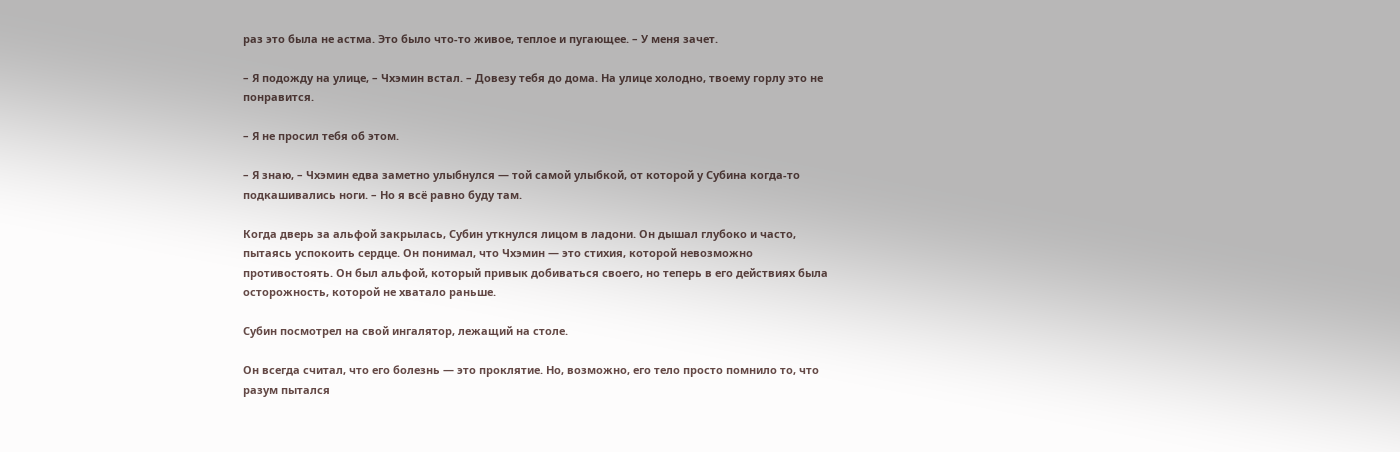раз это была не астма. Это было что-то живое, теплое и пугающее. – У меня зачет.

– Я подожду на улице, – Чхэмин встал. – Довезу тебя до дома. На улице холодно, твоему горлу это не понравится.

– Я не просил тебя об этом.

– Я знаю, – Чхэмин едва заметно улыбнулся — той самой улыбкой, от которой у Субина когда-то подкашивались ноги. – Но я всё равно буду там.

Когда дверь за альфой закрылась, Субин уткнулся лицом в ладони. Он дышал глубоко и часто, пытаясь успокоить сердце. Он понимал, что Чхэмин — это стихия, которой невозможно противостоять. Он был альфой, который привык добиваться своего, но теперь в его действиях была осторожность, которой не хватало раньше.

Субин посмотрел на свой ингалятор, лежащий на столе.

Он всегда считал, что его болезнь — это проклятие. Но, возможно, его тело просто помнило то, что разум пытался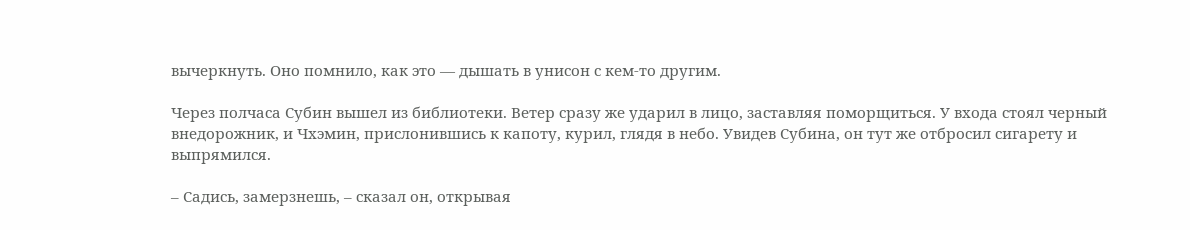вычеркнуть. Оно помнило, как это — дышать в унисон с кем-то другим.

Через полчаса Субин вышел из библиотеки. Ветер сразу же ударил в лицо, заставляя поморщиться. У входа стоял черный внедорожник, и Чхэмин, прислонившись к капоту, курил, глядя в небо. Увидев Субина, он тут же отбросил сигарету и выпрямился.

– Садись, замерзнешь, – сказал он, открывая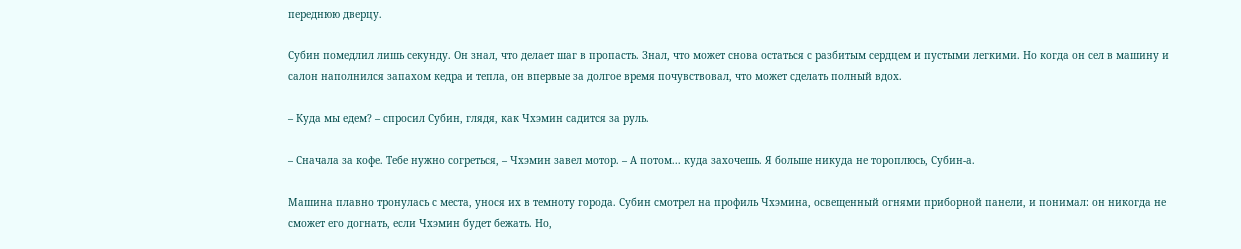переднюю дверцу.

Субин помедлил лишь секунду. Он знал, что делает шаг в пропасть. Знал, что может снова остаться с разбитым сердцем и пустыми легкими. Но когда он сел в машину и салон наполнился запахом кедра и тепла, он впервые за долгое время почувствовал, что может сделать полный вдох.

– Куда мы едем? – спросил Субин, глядя, как Чхэмин садится за руль.

– Сначала за кофе. Тебе нужно согреться, – Чхэмин завел мотор. – А потом... куда захочешь. Я больше никуда не тороплюсь, Субин-а.

Машина плавно тронулась с места, унося их в темноту города. Субин смотрел на профиль Чхэмина, освещенный огнями приборной панели, и понимал: он никогда не сможет его догнать, если Чхэмин будет бежать. Но,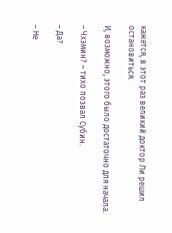кажется, в этот раз великий доктор Ли решил остановиться.

И, возможно, этого было достаточно для начала.

– Чхэмин? – тихо позвал Субин.

– Да?

– Не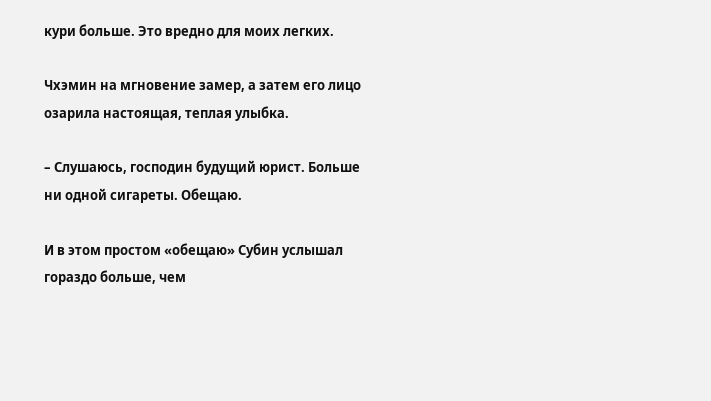кури больше. Это вредно для моих легких.

Чхэмин на мгновение замер, а затем его лицо озарила настоящая, теплая улыбка.

– Слушаюсь, господин будущий юрист. Больше ни одной сигареты. Обещаю.

И в этом простом «обещаю» Субин услышал гораздо больше, чем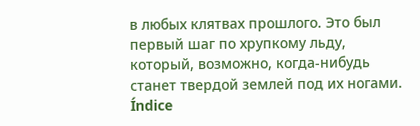в любых клятвах прошлого. Это был первый шаг по хрупкому льду, который, возможно, когда-нибудь станет твердой землей под их ногами.
Índice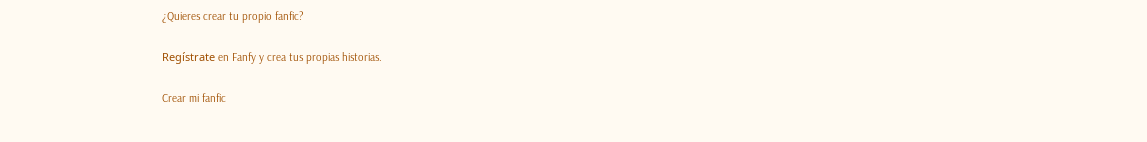¿Quieres crear tu propio fanfic?

Regístrate en Fanfy y crea tus propias historias.

Crear mi fanfic